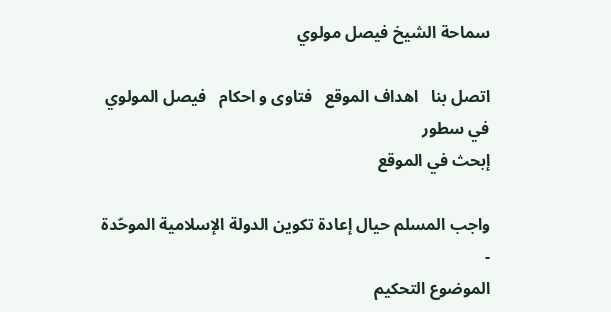سماحة الشيخ فيصل مولوي

اتصل بنا   اهداف الموقع   فتاوى و احكام   فيصل المولوي في سطور
إبحث في الموقع

واجب المسلم حيال إعادة تكوين الدولة الإسلامية الموحّدة  -
الموضوع التحكيم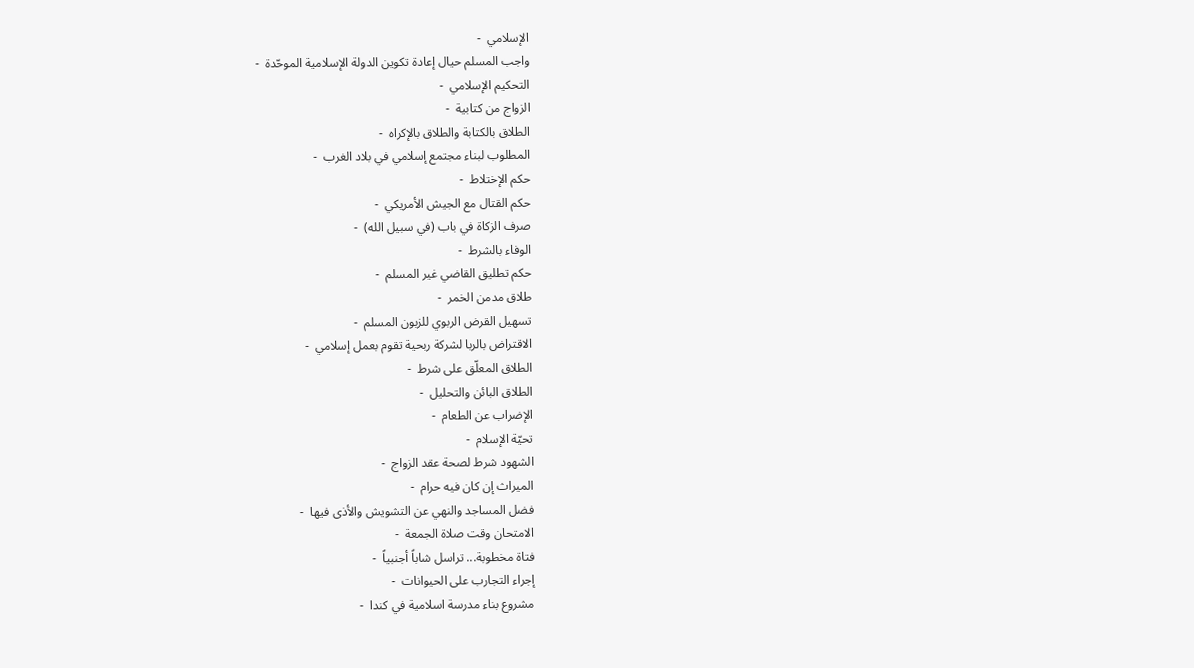الإسلامي  -
واجب المسلم حيال إعادة تكوين الدولة الإسلامية الموحّدة  -
التحكيم الإسلامي  -
الزواج من كتابية  -
الطلاق بالكتابة والطلاق بالإكراه  -
المطلوب لبناء مجتمع إسلامي في بلاد الغرب  -
حكم الإختلاط  -
حكم القتال مع الجيش الأمريكي  -
صرف الزكاة في باب (في سبيل الله)  -
الوفاء بالشرط  -
حكم تطليق القاضي غير المسلم  -
طلاق مدمن الخمر  -
تسهيل القرض الربوي للزبون المسلم  -
الاقتراض بالربا لشركة ربحية تقوم بعمل إسلامي  -
الطلاق المعلّق على شرط  -
الطلاق البائن والتحليل  -
الإضراب عن الطعام  -
تحيّة الإسلام  -
الشهود شرط لصحة عقد الزواج  -
الميراث إن كان فيه حرام  -
فضل المساجد والنهي عن التشويش والأذى فيها  -
الامتحان وقت صلاة الجمعة  -
فتاة مخطوبة... تراسل شاباً أجنبياً  -
إجراء التجارب على الحيوانات  -
مشروع بناء مدرسة اسلامية في كندا  -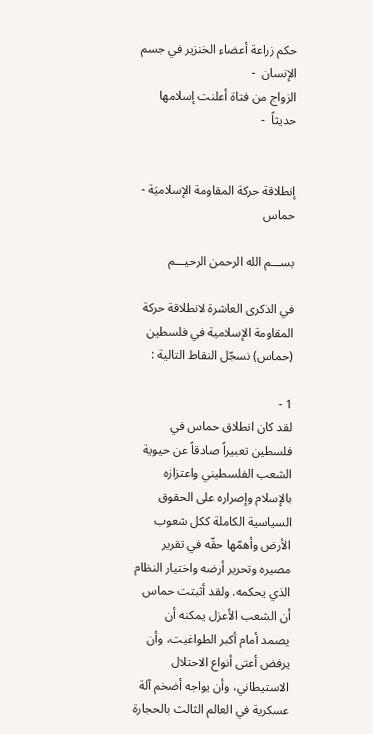حكم زراعة أعضاء الخنزير في جسم الإنسان  -
الزواج من فتاة أعلنت إسلامها حديثاً  -


إنطلاقة حركة المقاومة الإسلاميَة - حماس

بســـم الله الرحمن الرحيـــم

في الذكرى العاشرة لانطلاقة حركة المقاومة الإسلامية في فلسطين (حماس) نسجّل النقاط التالية :

1 -
لقد كان انطلاق حماس في فلسطين تعبيراً صادقاً عن حيوية الشعب الفلسطيني واعتزازه بالإسلام وإصراره على الحقوق السياسية الكاملة ككل شعوب الأرض وأهمّها حقّه في تقرير مصيره وتحرير أرضه واختيار النظام الذي يحكمه. ولقد أثبتت حماس أن الشعب الأعزل يمكنه أن يصمد أمام أكبر الطواغيت، وأن يرفض أعتى أنواع الاحتلال الاستيطاني، وأن يواجه أضخم آلة عسكرية في العالم الثالث بالحجارة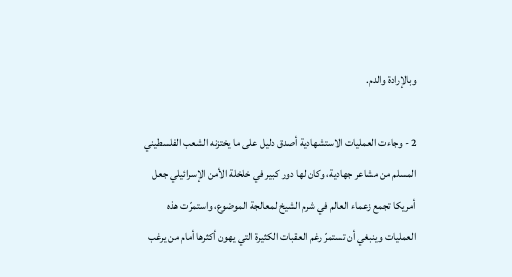وبالإرادة والدم.

2 - وجاءت العمليات الاستشهادية أصدق دليل على ما يختزنه الشعب الفلسطيني المسلم من مشاعر جهادية، وكان لها دور كبير في خلخلة الأمن الإسرائيلي جعل أمريكا تجمع زعماء العالم في شرم الشيخ لمعالجة الموضوع، واستمرّت هذه العمليات وينبغي أن تستمرّ رغم العقبات الكثيرة التي يهون أكثرها أمام من يرغب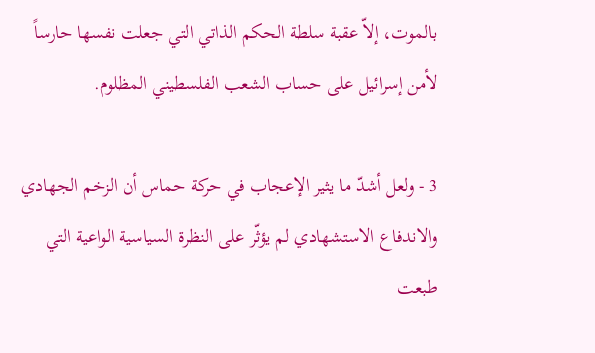بالموت، إلاّ عقبة سلطة الحكم الذاتي التي جعلت نفسها حارساً لأمن إسرائيل على حساب الشعب الفلسطيني المظلوم.

3 - ولعل أشدّ ما يثير الإعجاب في حركة حماس أن الزخم الجهادي والاندفاع الاستشهادي لم يؤثّر على النظرة السياسية الواعية التي طبعت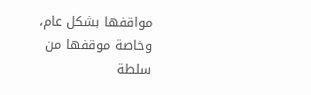مواقفها بشكل عام، وخاصة موقفها من سلطة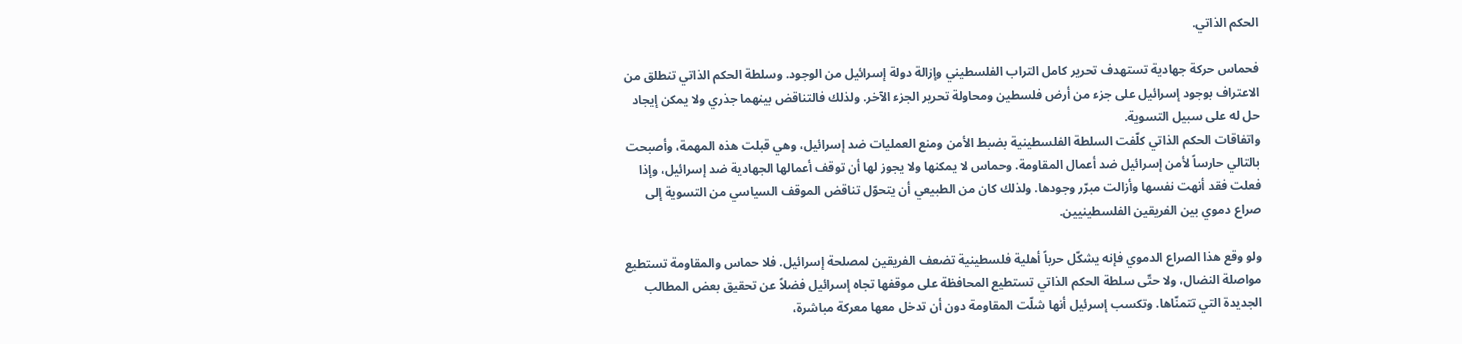الحكم الذاتي.

فحماس حركة جهادية تستهدف تحرير كامل التراب الفلسطيني وإزالة دولة إسرائيل من الوجود. وسلطة الحكم الذاتي تنطلق من الاعتراف بوجود إسرائيل على جزء من أرض فلسطين ومحاولة تحرير الجزء الآخر. ولذلك فالتناقض بينهما جذري ولا يمكن إيجاد حل له على سبيل التسوية.
واتفاقات الحكم الذاتي كلّفت السلطة الفلسطينية بضبط الأمن ومنع العمليات ضد إسرائيل، وهي قبلت هذه المهمة، وأصبحت بالتالي حارساً لأمن إسرائيل ضد أعمال المقاومة. وحماس لا يمكنها ولا يجوز لها أن توقف أعمالها الجهادية ضد إسرائيل، وإذا فعلت فقد أنهت نفسها وأزالت مبرّر وجودها. ولذلك كان من الطبيعي أن يتحوّل تناقض الموقف السياسي من التسوية إلى صراع دموي بين الفريقين الفلسطينيين.

ولو وقع هذا الصراع الدموي فإنه يشكّل حرباً أهلية فلسطينية تضعف الفريقين لمصلحة إسرائيل. فلا حماس والمقاومة تستطيع مواصلة النضال، ولا حتّى سلطة الحكم الذاتي تستطيع المحافظة على موقفها تجاه إسرائيل فضلاً عن تحقيق بعض المطالب الجديدة التي تتمنّاها. وتكسب إسرئيل أنها شلّت المقاومة دون أن تدخل معها معركة مباشرة،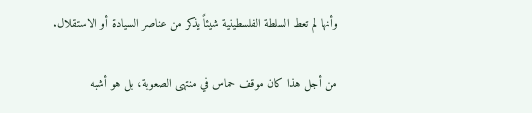وأنها لم تعط السلطة الفلسطينية شيئاً يذكر من عناصر السيادة أو الاستقلال.

من أجل هذا كان موقف حماس في منتهى الصعوبة، بل هو أشبه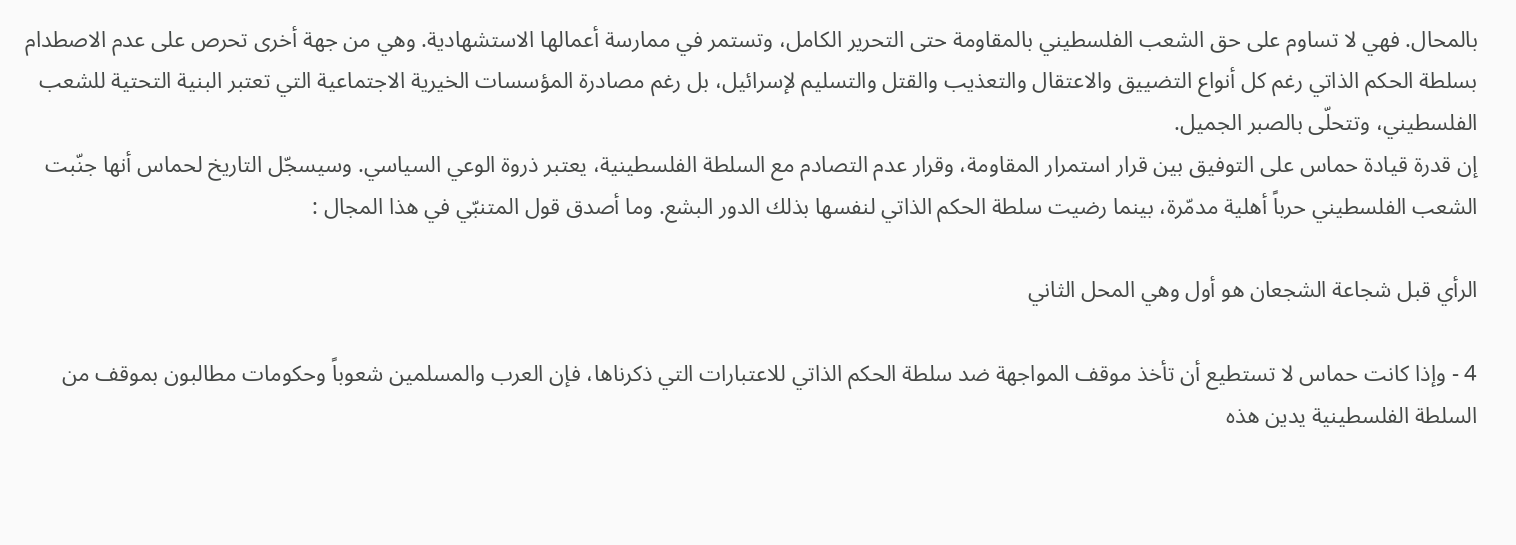بالمحال. فهي لا تساوم على حق الشعب الفلسطيني بالمقاومة حتى التحرير الكامل، وتستمر في ممارسة أعمالها الاستشهادية. وهي من جهة أخرى تحرص على عدم الاصطدام بسلطة الحكم الذاتي رغم كل أنواع التضييق والاعتقال والتعذيب والقتل والتسليم لإسرائيل، بل رغم مصادرة المؤسسات الخيرية الاجتماعية التي تعتبر البنية التحتية للشعب الفلسطيني، وتتحلّى بالصبر الجميل.
إن قدرة قيادة حماس على التوفيق بين قرار استمرار المقاومة، وقرار عدم التصادم مع السلطة الفلسطينية، يعتبر ذروة الوعي السياسي. وسيسجّل التاريخ لحماس أنها جنّبت الشعب الفلسطيني حرباً أهلية مدمّرة، بينما رضيت سلطة الحكم الذاتي لنفسها بذلك الدور البشع. وما أصدق قول المتنبّي في هذا المجال :

الرأي قبل شجاعة الشجعان هو أول وهي المحل الثاني

4 - وإذا كانت حماس لا تستطيع أن تأخذ موقف المواجهة ضد سلطة الحكم الذاتي للاعتبارات التي ذكرناها، فإن العرب والمسلمين شعوباً وحكومات مطالبون بموقف من السلطة الفلسطينية يدين هذه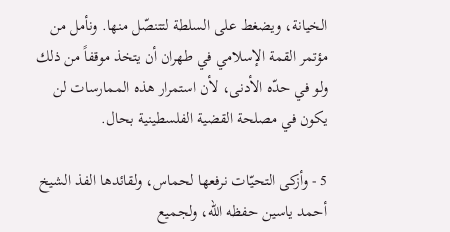الخيانة، ويضغط على السلطة لتتنصّل منها. ونأمل من مؤتمر القمة الإسلامي في طهران أن يتخذ موقفاً من ذلك ولو في حدّه الأدنى، لأن استمرار هذه الممارسات لن يكون في مصلحة القضية الفلسطينية بحال.

5 - وأزكى التحيّات نرفعها لحماس، ولقائدها الفذ الشيخ أحمد ياسين حفظه الله، ولجميع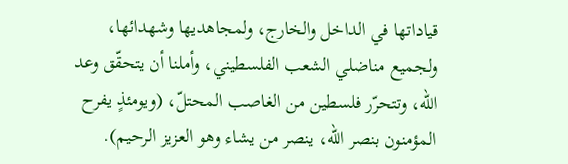قياداتها في الداخل والخارج، ولمجاهديها وشهدائها، ولجميع مناضلي الشعب الفلسطيني، وأملنا أن يتحقّق وعد الله، وتتحرّر فلسطين من الغاصب المحتلّ، (ويومئذٍ يفرح المؤمنون بنصر الله، ينصر من يشاء وهو العزيز الرحيم).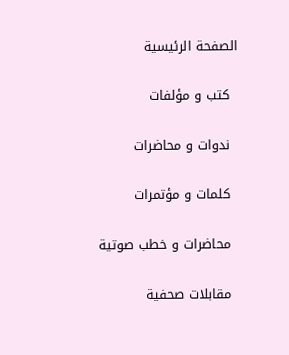الصفحة الرئيسية

  كتب و مؤلفات

  ندوات و محاضرات

  كلمات و مؤتمرات

  محاضرات و خطب صوتية

  مقابلات صحفية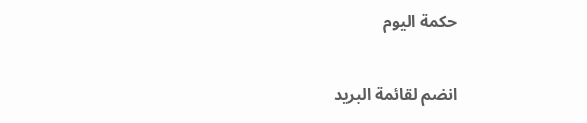حكمة اليوم


انضم لقائمة البريد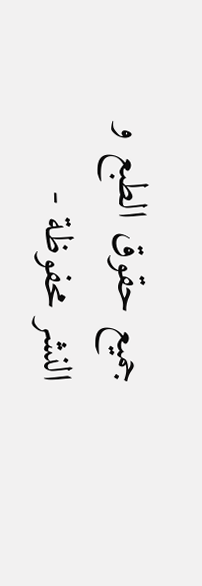جميع حقوق الطبع و النشر محفوظة -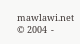mawlawi.net © 2004  -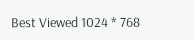Best Viewed 1024 * 768